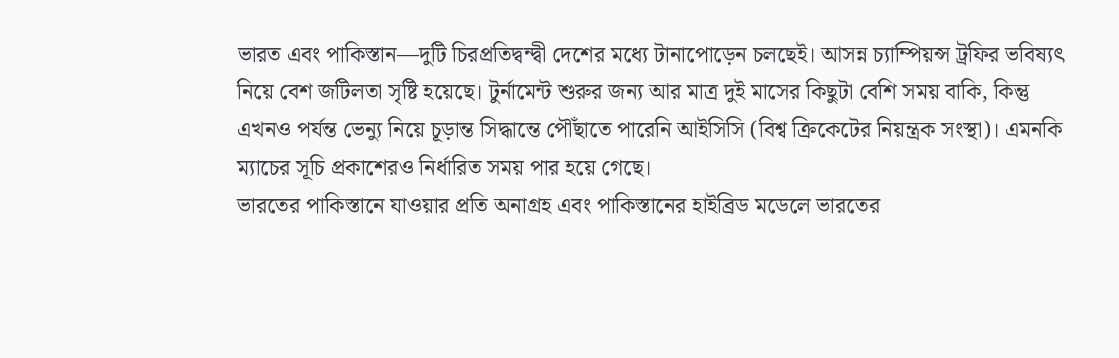ভারত এবং পাকিস্তান—দুটি চিরপ্রতিদ্বন্দ্বী দেশের মধ্যে টানাপোড়েন চলছেই। আসন্ন চ্যাম্পিয়ন্স ট্রফির ভবিষ্যৎ নিয়ে বেশ জটিলতা সৃষ্টি হয়েছে। টুর্নামেন্ট শুরুর জন্য আর মাত্র দুই মাসের কিছুটা বেশি সময় বাকি, কিন্তু এখনও পর্যন্ত ভেন্যু নিয়ে চূড়ান্ত সিদ্ধান্তে পৌঁছাতে পারেনি আইসিসি (বিশ্ব ক্রিকেটের নিয়ন্ত্রক সংস্থা)। এমনকি ম্যাচের সূচি প্রকাশেরও নির্ধারিত সময় পার হয়ে গেছে।
ভারতের পাকিস্তানে যাওয়ার প্রতি অনাগ্রহ এবং পাকিস্তানের হাইব্রিড মডেলে ভারতের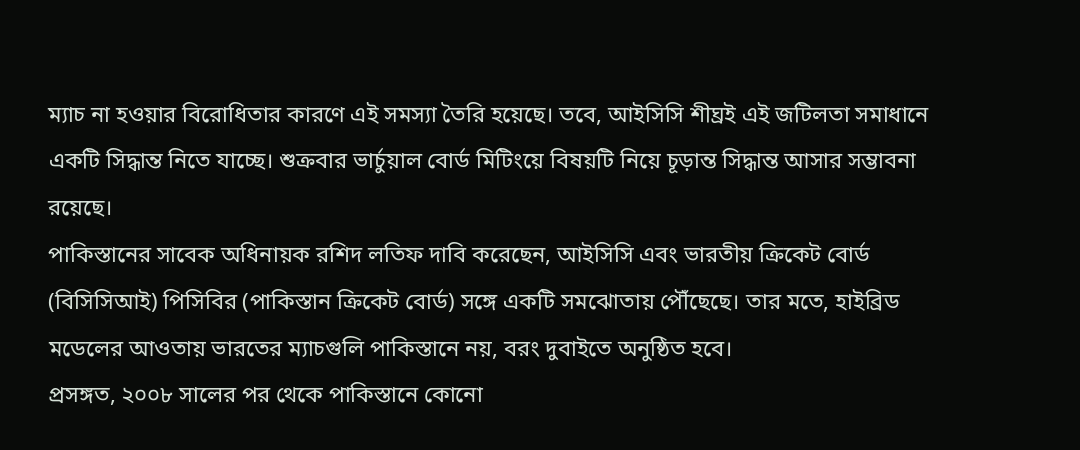ম্যাচ না হওয়ার বিরোধিতার কারণে এই সমস্যা তৈরি হয়েছে। তবে, আইসিসি শীঘ্রই এই জটিলতা সমাধানে একটি সিদ্ধান্ত নিতে যাচ্ছে। শুক্রবার ভার্চুয়াল বোর্ড মিটিংয়ে বিষয়টি নিয়ে চূড়ান্ত সিদ্ধান্ত আসার সম্ভাবনা রয়েছে।
পাকিস্তানের সাবেক অধিনায়ক রশিদ লতিফ দাবি করেছেন, আইসিসি এবং ভারতীয় ক্রিকেট বোর্ড (বিসিসিআই) পিসিবির (পাকিস্তান ক্রিকেট বোর্ড) সঙ্গে একটি সমঝোতায় পৌঁছেছে। তার মতে, হাইব্রিড মডেলের আওতায় ভারতের ম্যাচগুলি পাকিস্তানে নয়, বরং দুবাইতে অনুষ্ঠিত হবে।
প্রসঙ্গত, ২০০৮ সালের পর থেকে পাকিস্তানে কোনো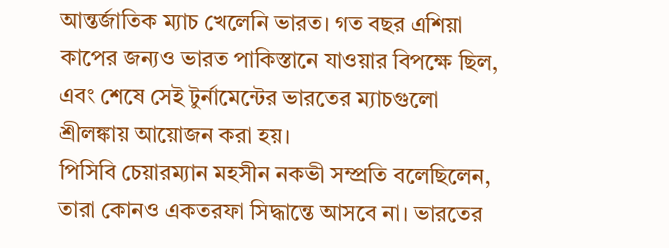আন্তর্জাতিক ম্যাচ খেলেনি ভারত। গত বছর এশিয়া কাপের জন্যও ভারত পাকিস্তানে যাওয়ার বিপক্ষে ছিল, এবং শেষে সেই টুর্নামেন্টের ভারতের ম্যাচগুলো শ্রীলঙ্কায় আয়োজন করা হয়।
পিসিবি চেয়ারম্যান মহসীন নকভী সম্প্রতি বলেছিলেন, তারা কোনও একতরফা সিদ্ধান্তে আসবে না। ভারতের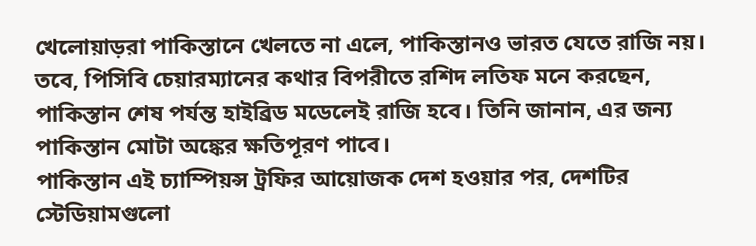খেলোয়াড়রা পাকিস্তানে খেলতে না এলে, পাকিস্তানও ভারত যেতে রাজি নয়। তবে, পিসিবি চেয়ারম্যানের কথার বিপরীতে রশিদ লতিফ মনে করছেন, পাকিস্তান শেষ পর্যন্ত হাইব্রিড মডেলেই রাজি হবে। তিনি জানান, এর জন্য পাকিস্তান মোটা অঙ্কের ক্ষতিপূরণ পাবে।
পাকিস্তান এই চ্যাম্পিয়ন্স ট্রফির আয়োজক দেশ হওয়ার পর, দেশটির স্টেডিয়ামগুলো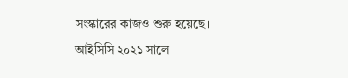সংস্কারের কাজও শুরু হয়েছে। আইসিসি ২০২১ সালে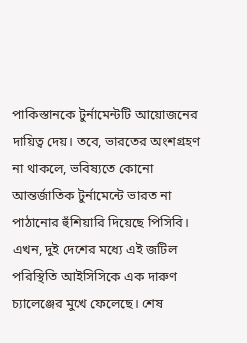পাকিস্তানকে টুর্নামেন্টটি আয়োজনের দায়িত্ব দেয়। তবে, ভারতের অংশগ্রহণ না থাকলে, ভবিষ্যতে কোনো আন্তর্জাতিক টুর্নামেন্টে ভারত না পাঠানোর হুঁশিয়ারি দিয়েছে পিসিবি।
এখন, দুই দেশের মধ্যে এই জটিল পরিস্থিতি আইসিসিকে এক দারুণ চ্যালেঞ্জের মুখে ফেলেছে। শেষ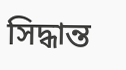সিদ্ধান্ত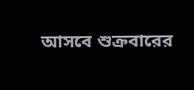আসবে শুক্রবারের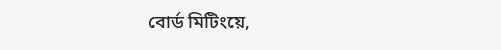বোর্ড মিটিংয়ে,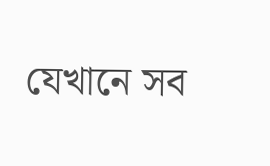যেখানে সব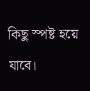কিছু স্পষ্ট হয়ে যাবে।